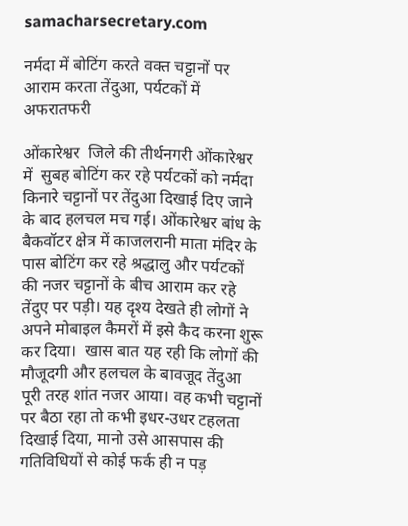samacharsecretary.com

नर्मदा में बोटिंग करते वक्त चट्टानों पर आराम करता तेंदुआ, पर्यटकों में अफरातफरी

ओंकारेश्वर  जिले की तीर्थनगरी ओंकारेश्वर में  सुबह बोटिंग कर रहे पर्यटकों को नर्मदा किनारे चट्टानों पर तेंदुआ दिखाई दिए जाने के बाद हलचल मच गई। ओंकारेश्वर बांध के बैकवॉटर क्षेत्र में काजलरानी माता मंदिर के पास बोटिंग कर रहे श्रद्धालु और पर्यटकों की नजर चट्टानों के बीच आराम कर रहे तेंदुए पर पड़ी। यह दृश्य देखते ही लोगों ने अपने मोबाइल कैमरों में इसे कैद करना शुरू कर दिया।  खास बात यह रही कि लोगों की मौजूदगी और हलचल के बावजूद तेंदुआ पूरी तरह शांत नजर आया। वह कभी चट्टानों पर बैठा रहा तो कभी इधर-उधर टहलता दिखाई दिया, मानो उसे आसपास की गतिविधियों से कोई फर्क ही न पड़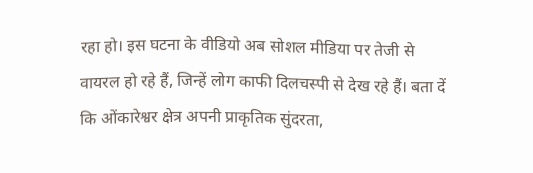रहा हो। इस घटना के वीडियो अब सोशल मीडिया पर तेजी से वायरल हो रहे हैं, जिन्हें लोग काफी दिलचस्पी से देख रहे हैं। बता दें कि ओंकारेश्वर क्षेत्र अपनी प्राकृतिक सुंदरता,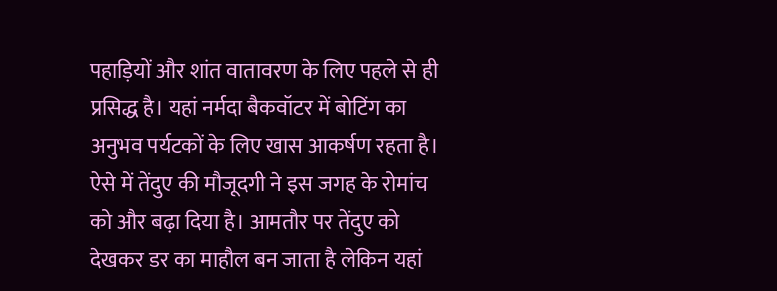पहाड़ियों और शांत वातावरण के लिए पहले से ही प्रसिद्ध है। यहां नर्मदा बैकवॉटर में बोटिंग का अनुभव पर्यटकों के लिए खास आकर्षण रहता है। ऐसे में तेंदुए की मौजूदगी ने इस जगह के रोमांच को और बढ़ा दिया है। आमतौर पर तेंदुए को देखकर डर का माहौल बन जाता है लेकिन यहां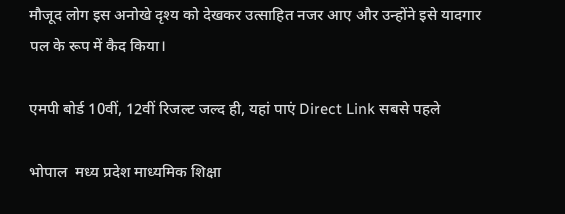मौजूद लोग इस अनोखे दृश्य को देखकर उत्साहित नजर आए और उन्होंने इसे यादगार पल के रूप में कैद किया।

एमपी बोर्ड 10वीं, 12वीं रिजल्ट जल्द ही, यहां पाएं Direct Link सबसे पहले

भोपाल  मध्य प्रदेश माध्यमिक शिक्षा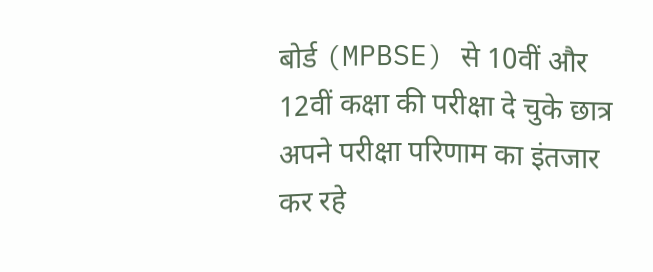बोर्ड (MPBSE) से 10वीं और 12वीं कक्षा की परीक्षा दे चुके छात्र अपने परीक्षा परिणाम का इंतजार कर रहे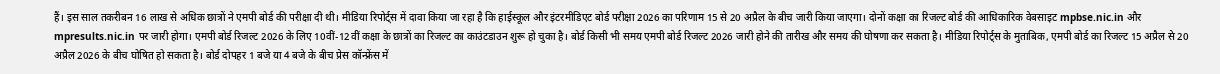हैं। इस साल तकरीबन 16 लाख से अधिक छात्रों ने एमपी बोर्ड की परीक्षा दी थी। मीडिया रिपोर्ट्स में दावा किया जा रहा है कि हाईस्कूल और इंटरमीडिएट बोर्ड परीक्षा 2026 का परिणाम 15 से 20 अप्रैल के बीच जारी किया जाएगा। दोनों कक्षा का रिजल्ट बोर्ड की आधिकारिक वेबसाइट mpbse.nic.in और mpresults.nic.in पर जारी होगा। एमपी बोर्ड रिजल्ट 2026 के लिए 10वीं-12वीं कक्षा के छात्रों का रिजल्ट का काउंटडाउन शुरू हो चुका है। बोर्ड किसी भी समय एमपी बोर्ड रिजल्ट 2026 जारी होने की तारीख और समय की घोषणा कर सकता है। मीडिया रिपोर्ट्स के मुताबिक, एमपी बोर्ड का रिजल्ट 15 अप्रैल से 20 अप्रैल 2026 के बीच घोषित हो सकता है। बोर्ड दोपहर 1 बजे या 4 बजे के बीच प्रेस कॉन्फ्रेंस में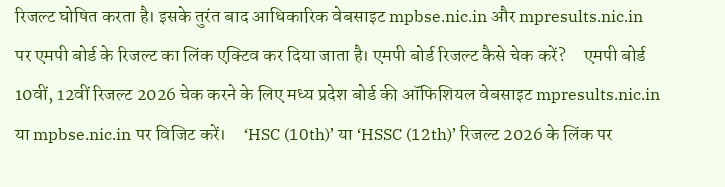रिजल्ट घोषित करता है। इसके तुरंत बाद आधिकारिक वेबसाइट mpbse.nic.in और mpresults.nic.in पर एमपी बोर्ड के रिजल्ट का लिंक एक्टिव कर दिया जाता है। एमपी बोर्ड रिजल्ट कैसे चेक करें?     एमपी बोर्ड 10वीं, 12वीं रिजल्ट 2026 चेक करने के लिए मध्य प्रदेश बोर्ड की ऑफिशियल वेबसाइट mpresults.nic.in या mpbse.nic.in पर विजिट करें।     ‘HSC (10th)’ या ‘HSSC (12th)’ रिजल्ट 2026 के लिंक पर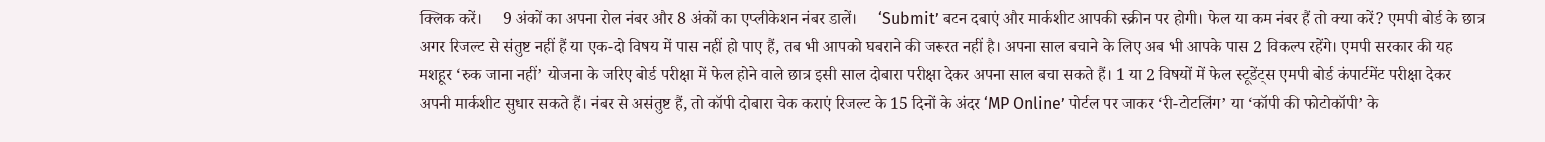क्लिक करें।     9 अंकों का अपना रोल नंबर और 8 अंकों का एप्लीकेशन नंबर डालें।     ‘Submit’ बटन दबाएं और मार्कशीट आपकी स्क्रीन पर होगी। फेल या कम नंबर हैं तो क्या करें? एमपी बोर्ड के छात्र अगर रिजल्ट से संतुष्ट नहीं हैं या एक-दो विषय में पास नहीं हो पाए हैं, तब भी आपको घबराने की जरूरत नहीं है। अपना साल बचाने के लिए अब भी आपके पास 2 विकल्प रहेंगे। एमपी सरकार की यह मशहूर ‘रुक जाना नहीं’ योजना के जरिए बोर्ड परीक्षा में फेल होने वाले छात्र इसी साल दोबारा परीक्षा देकर अपना साल बचा सकते हैं। 1 या 2 विषयों में फेल स्टूडेंट्स एमपी बोर्ड कंपार्टमेंट परीक्षा देकर अपनी मार्कशीट सुधार सकते हैं। नंबर से असंतुष्ट हैं, तो कॉपी दोबारा चेक कराएं रिजल्ट के 15 दिनों के अंदर ‘MP Online’ पोर्टल पर जाकर ‘री-टोटलिंग’ या ‘कॉपी की फोटोकॉपी’ के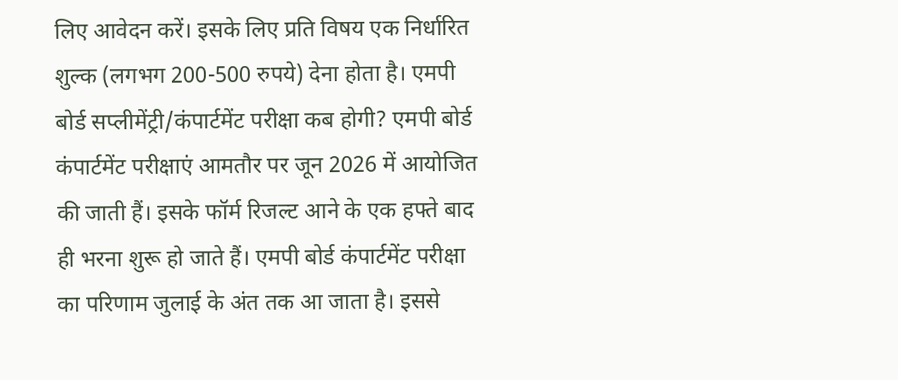लिए आवेदन करें। इसके लिए प्रति विषय एक निर्धारित शुल्क (लगभग 200-500 रुपये) देना होता है। एमपी बोर्ड सप्लीमेंट्री/कंपार्टमेंट परीक्षा कब होगी? एमपी बोर्ड कंपार्टमेंट परीक्षाएं आमतौर पर जून 2026 में आयोजित की जाती हैं। इसके फॉर्म रिजल्ट आने के एक हफ्ते बाद ही भरना शुरू हो जाते हैं। एमपी बोर्ड कंपार्टमेंट परीक्षा का परिणाम जुलाई के अंत तक आ जाता है। इससे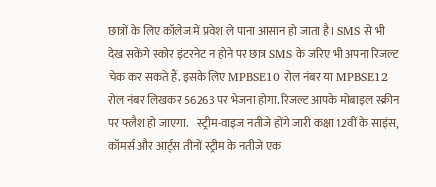छात्रों के लिए कॉलेज में प्रवेश ले पाना आसान हो जाता है। SMS से भी देख सकेंगे स्कोर इंटरनेट न होने पर छात्र SMS के जरिए भी अपना रिजल्ट चेक कर सकते हैं. इसके लिए MPBSE10 रोल नंबर या MPBSE12 रोल नंबर लिखकर 56263 पर भेजना होगा. रिजल्ट आपके मोबाइल स्क्रीन पर फ्लैश हो जाएगा.    स्ट्रीम-वाइज नतीजे होंगे जारी कक्षा 12वीं के साइंस, कॉमर्स और आर्ट्स तीनों स्ट्रीम के नतीजे एक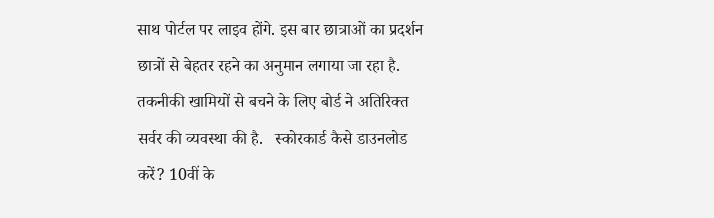साथ पोर्टल पर लाइव होंगे. इस बार छात्राओं का प्रदर्शन छात्रों से बेहतर रहने का अनुमान लगाया जा रहा है. तकनीकी खामियों से बचने के लिए बोर्ड ने अतिरिक्त सर्वर की व्यवस्था की है.   स्कोरकार्ड कैसे डाउनलोड करें? 10वीं के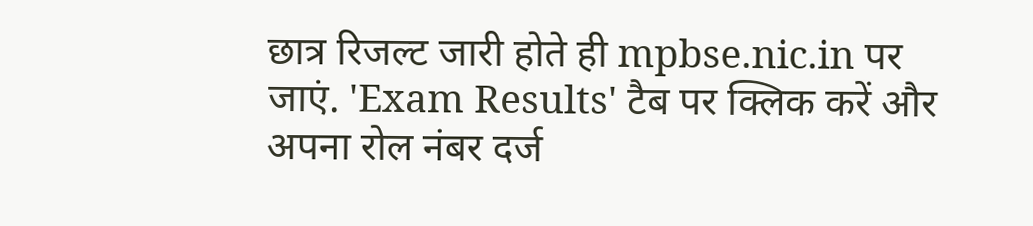छात्र रिजल्ट जारी होते ही mpbse.nic.in पर जाएं. 'Exam Results' टैब पर क्लिक करें और अपना रोल नंबर दर्ज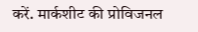करें. मार्कशीट की प्रोविजनल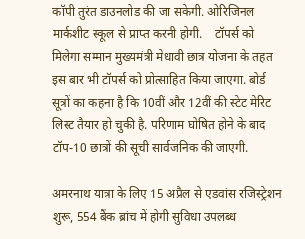कॉपी तुरंत डाउनलोड की जा सकेगी. ओरिजिनल मार्कशीट स्कूल से प्राप्त करनी होगी.    टॉपर्स को मिलेगा सम्मान मुख्यमंत्री मेधावी छात्र योजना के तहत इस बार भी टॉपर्स को प्रोत्साहित किया जाएगा. बोर्ड सूत्रों का कहना है कि 10वीं और 12वीं की स्टेट मेरिट लिस्ट तैयार हो चुकी है. परिणाम घोषित होने के बाद टॉप-10 छात्रों की सूची सार्वजनिक की जाएगी.

अमरनाथ यात्रा के लिए 15 अप्रैल से एडवांस रजिस्ट्रेशन शुरू, 554 बैंक ब्रांच में होगी सुविधा उपलब्ध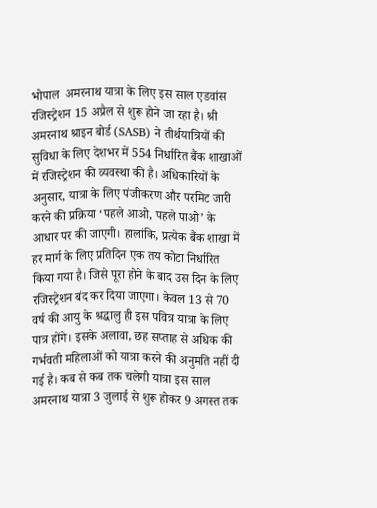भोपाल  अमरनाथ यात्रा के लिए इस साल एडवांस रजिस्ट्रेशन 15 अप्रैल से शुरू होने जा रहा है। श्री अमरनाथ श्राइन बोर्ड (SASB) ने तीर्थयात्रियों की सुविधा के लिए देशभर में 554 निर्धारित बैंक शाखाओं में रजिस्ट्रेशन की व्यवस्था की है। अधिकारियों के अनुसार, यात्रा के लिए पंजीकरण और परमिट जारी करने की प्रक्रिया ‘पहले आओ, पहले पाओ’ के आधार पर की जाएगी। हालांकि, प्रत्येक बैंक शाखा में हर मार्ग के लिए प्रतिदिन एक तय कोटा निर्धारित किया गया है। जिसे पूरा होने के बाद उस दिन के लिए रजिस्ट्रेशन बंद कर दिया जाएगा। केवल 13 से 70 वर्ष की आयु के श्रद्धालु ही इस पवित्र यात्रा के लिए पात्र होंगे। इसके अलावा, छह सप्ताह से अधिक की गर्भवती महिलाओं को यात्रा करने की अनुमति नहीं दी गई है। कब से कब तक चलेगी यात्रा इस साल अमरनाथ यात्रा 3 जुलाई से शुरू होकर 9 अगस्त तक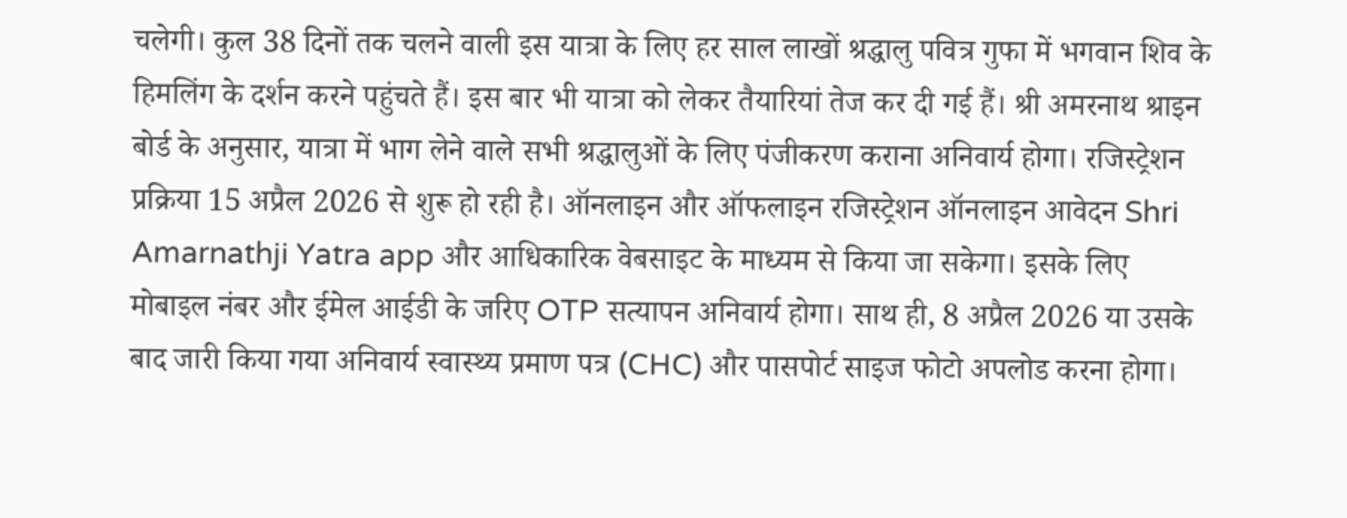चलेगी। कुल 38 दिनों तक चलने वाली इस यात्रा के लिए हर साल लाखों श्रद्धालु पवित्र गुफा में भगवान शिव के हिमलिंग के दर्शन करने पहुंचते हैं। इस बार भी यात्रा को लेकर तैयारियां तेज कर दी गई हैं। श्री अमरनाथ श्राइन बोर्ड के अनुसार, यात्रा में भाग लेने वाले सभी श्रद्धालुओं के लिए पंजीकरण कराना अनिवार्य होगा। रजिस्ट्रेशन प्रक्रिया 15 अप्रैल 2026 से शुरू हो रही है। ऑनलाइन और ऑफलाइन रजिस्ट्रेशन ऑनलाइन आवेदन Shri Amarnathji Yatra app और आधिकारिक वेबसाइट के माध्यम से किया जा सकेगा। इसके लिए मोबाइल नंबर और ईमेल आईडी के जरिए OTP सत्यापन अनिवार्य होगा। साथ ही, 8 अप्रैल 2026 या उसके बाद जारी किया गया अनिवार्य स्वास्थ्य प्रमाण पत्र (CHC) और पासपोर्ट साइज फोटो अपलोड करना होगा।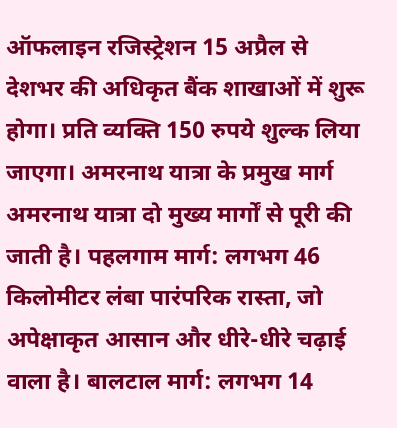ऑफलाइन रजिस्ट्रेशन 15 अप्रैल से देशभर की अधिकृत बैंक शाखाओं में शुरू होगा। प्रति व्यक्ति 150 रुपये शुल्क लिया जाएगा। अमरनाथ यात्रा के प्रमुख मार्ग अमरनाथ यात्रा दो मुख्य मार्गों से पूरी की जाती है। पहलगाम मार्ग: लगभग 46 किलोमीटर लंबा पारंपरिक रास्ता, जो अपेक्षाकृत आसान और धीरे-धीरे चढ़ाई वाला है। बालटाल मार्ग: लगभग 14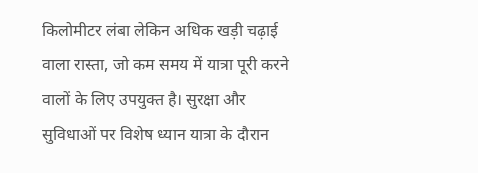किलोमीटर लंबा लेकिन अधिक खड़ी चढ़ाई वाला रास्ता, जो कम समय में यात्रा पूरी करने वालों के लिए उपयुक्त है। सुरक्षा और सुविधाओं पर विशेष ध्यान यात्रा के दौरान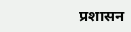प्रशासन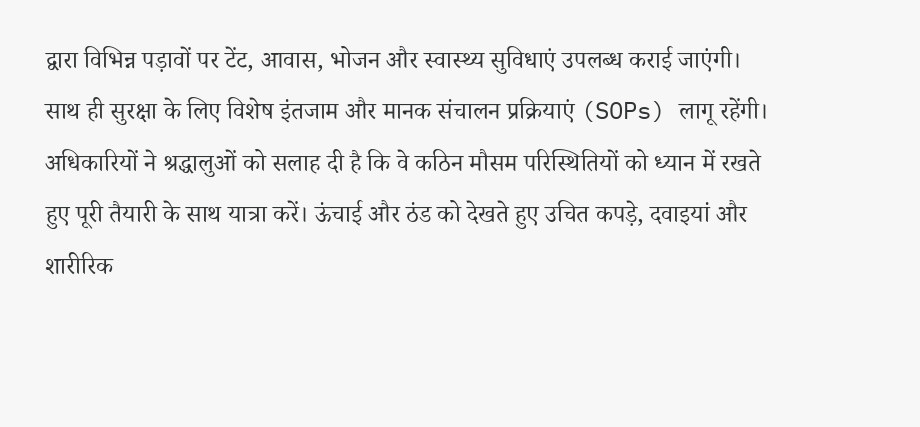द्वारा विभिन्न पड़ावों पर टेंट, आवास, भोजन और स्वास्थ्य सुविधाएं उपलब्ध कराई जाएंगी। साथ ही सुरक्षा के लिए विशेष इंतजाम और मानक संचालन प्रक्रियाएं (SOPs) लागू रहेंगी। अधिकारियों ने श्रद्धालुओं को सलाह दी है कि वे कठिन मौसम परिस्थितियों को ध्यान में रखते हुए पूरी तैयारी के साथ यात्रा करें। ऊंचाई और ठंड को देखते हुए उचित कपड़े, दवाइयां और शारीरिक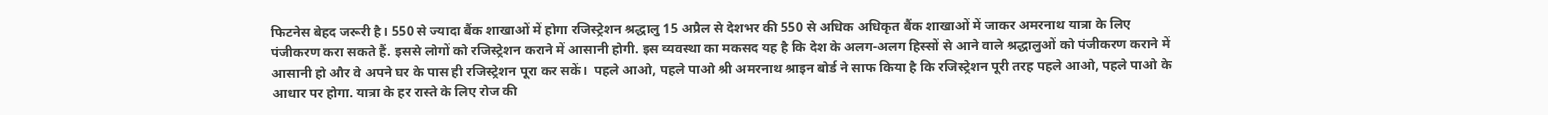फिटनेस बेहद जरूरी है। 550 से ज्यादा बैंक शाखाओं में होगा रजिस्ट्रेशन श्रद्धालु 15 अप्रैल से देशभर की 550 से अधिक अधिकृत बैंक शाखाओं में जाकर अमरनाथ यात्रा के लिए पंजीकरण करा सकते हैं. इससे लोगों को रजिस्ट्रेशन कराने में आसानी होगी. इस व्यवस्था का मकसद यह है कि देश के अलग‑अलग हिस्सों से आने वाले श्रद्धालुओं को पंजीकरण कराने में आसानी हो और वे अपने घर के पास ही रजिस्ट्रेशन पूरा कर सकें।  पहले आओ, पहले पाओ श्री अमरनाथ श्राइन बोर्ड ने साफ किया है कि रजिस्ट्रेशन पूरी तरह पहले आओ, पहले पाओ के आधार पर होगा. यात्रा के हर रास्ते के लिए रोज की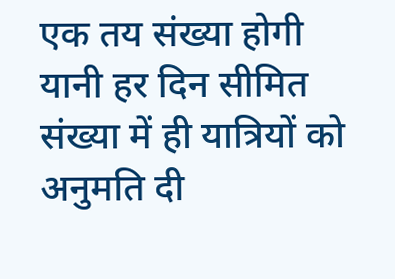एक तय संख्या होगी यानी हर दिन सीमित संख्या में ही यात्रियों को अनुमति दी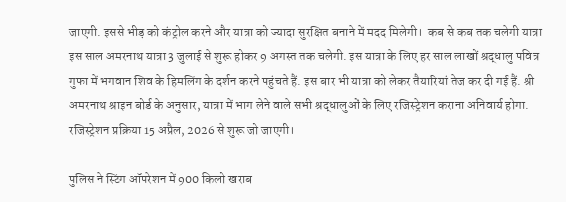जाएगी. इससे भीड़ को कंट्रोल करने और यात्रा को ज्यादा सुरक्षित बनाने में मदद मिलेगी।  कब से कब तक चलेगी यात्रा इस साल अमरनाथ यात्रा 3 जुलाई से शुरू होकर 9 अगस्त तक चलेगी. इस यात्रा के लिए हर साल लाखों श्रद्धालु पवित्र गुफा में भगवान शिव के हिमलिंग के दर्शन करने पहुंचते हैं. इस बार भी यात्रा को लेकर तैयारियां तेज कर दी गई हैं. श्री अमरनाथ श्राइन बोर्ड के अनुसार, यात्रा में भाग लेने वाले सभी श्रद्धालुओं के लिए रजिस्ट्रेशन कराना अनिवार्य होगा. रजिस्ट्रेशन प्रक्रिया 15 अप्रैल, 2026 से शुरू जो जाएगी।

पुलिस ने स्टिंग ऑपरेशन में 900 किलो खराब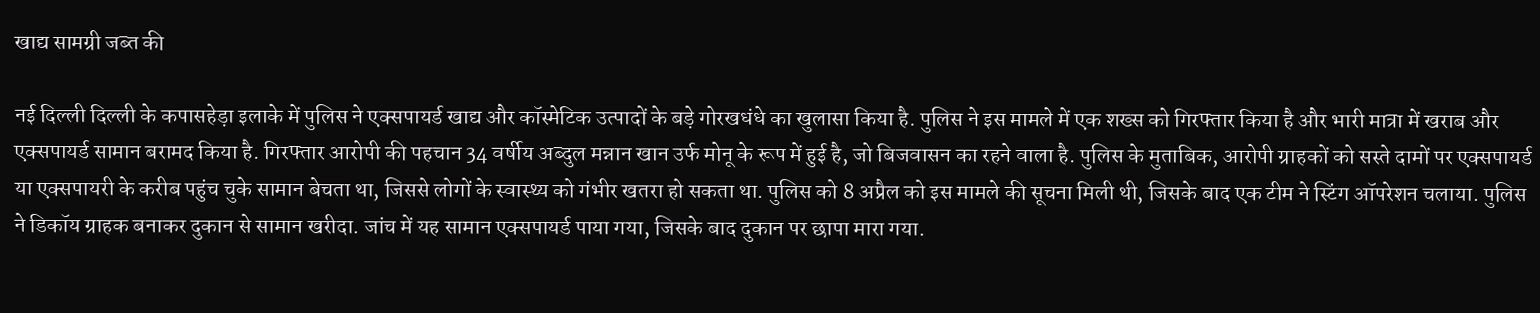खाद्य सामग्री जब्त की

नई दिल्ली दिल्ली के कपासहेड़ा इलाके में पुलिस ने एक्सपायर्ड खाद्य और कॉस्मेटिक उत्पादों के बड़े गोरखधंधे का खुलासा किया है. पुलिस ने इस मामले में एक शख्स को गिरफ्तार किया है और भारी मात्रा में खराब और एक्सपायर्ड सामान बरामद किया है. गिरफ्तार आरोपी की पहचान 34 वर्षीय अब्दुल मन्नान खान उर्फ मोनू के रूप में हुई है, जो बिजवासन का रहने वाला है. पुलिस के मुताबिक, आरोपी ग्राहकों को सस्ते दामों पर एक्सपायर्ड या एक्सपायरी के करीब पहुंच चुके सामान बेचता था, जिससे लोगों के स्वास्थ्य को गंभीर खतरा हो सकता था. पुलिस को 8 अप्रैल को इस मामले की सूचना मिली थी, जिसके बाद एक टीम ने स्टिंग ऑपरेशन चलाया. पुलिस ने डिकॉय ग्राहक बनाकर दुकान से सामान खरीदा. जांच में यह सामान एक्सपायर्ड पाया गया, जिसके बाद दुकान पर छापा मारा गया.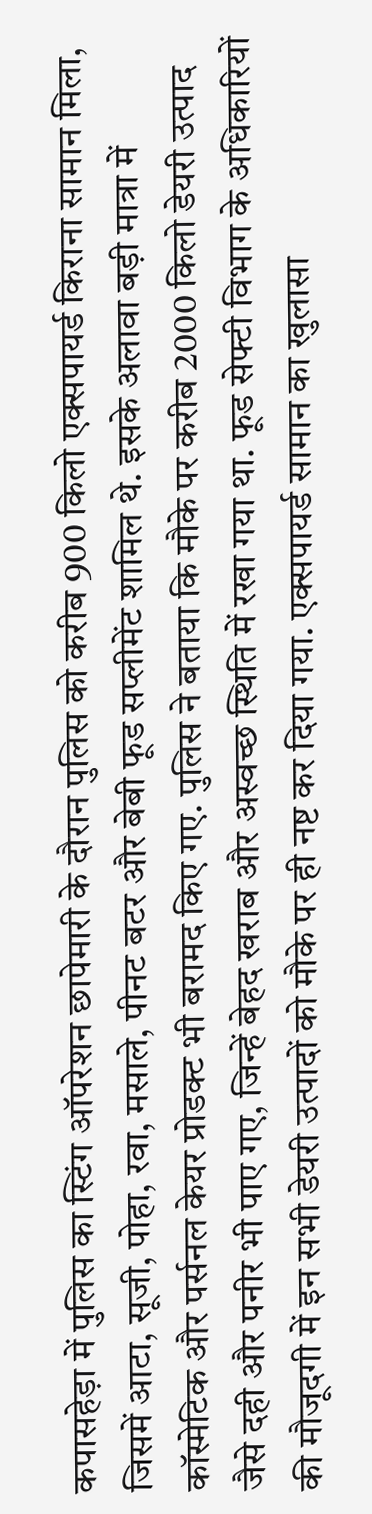कपासहेड़ा में पुलिस का स्टिंग ऑपरेशन छापेमारी के दौरान पुलिस को करीब 900 किलो एक्सपायर्ड किराना सामान मिला, जिसमें आटा, सूजी, पोहा, रवा, मसाले, पीनट बटर और बेबी फूड सप्लीमेंट शामिल थे. इसके अलावा बड़ी मात्रा में कॉस्मेटिक और पर्सनल केयर प्रोडक्ट भी बरामद किए गए. पुलिस ने बताया कि मौके पर करीब 2000 किलो डेयरी उत्पाद जैसे दही और पनीर भी पाए गए, जिन्हें बेहद खराब और अस्वच्छ स्थिति में रखा गया था. फूड सेफ्टी विभाग के अधिकारियों की मौजूदगी में इन सभी डेयरी उत्पादों को मौके पर ही नष्ट कर दिया गया. एक्सपायर्ड सामान का खुलासा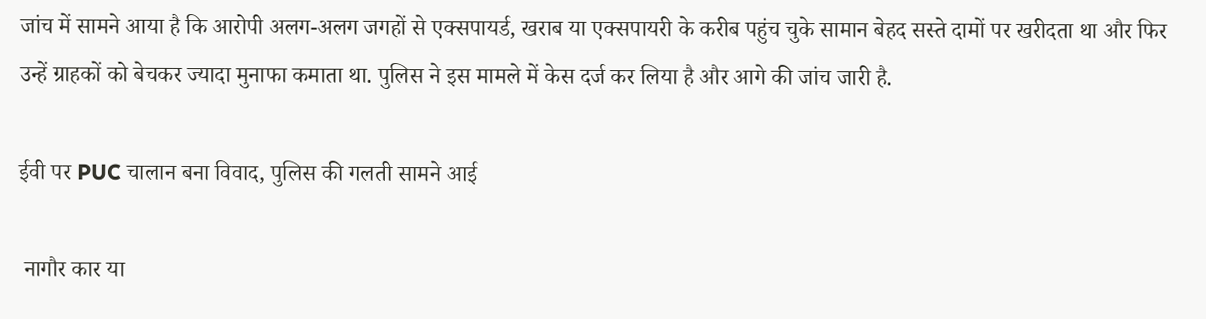जांच में सामने आया है कि आरोपी अलग-अलग जगहों से एक्सपायर्ड, खराब या एक्सपायरी के करीब पहुंच चुके सामान बेहद सस्ते दामों पर खरीदता था और फिर उन्हें ग्राहकों को बेचकर ज्यादा मुनाफा कमाता था. पुलिस ने इस मामले में केस दर्ज कर लिया है और आगे की जांच जारी है.

ईवी पर PUC चालान बना विवाद, पुलिस की गलती सामने आई

 नागौर कार या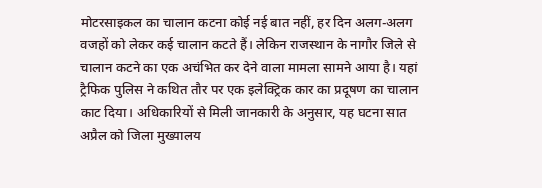मोटरसाइकल का चालान कटना कोई नई बात नहीं, हर दिन अलग-अलग वजहों को लेकर कई चालान कटते हैं। लेकिन राजस्थान के नागौर जिले से चालान कटने का एक अचंभित कर देने वाला मामला सामने आया है। यहां ट्रैफिक पुलिस ने कथित तौर पर एक इलेक्ट्रिक कार का प्रदूषण का चालान काट दिया। अधिकारियों से मिली जानकारी के अनुसार, यह घटना सात अप्रैल को जिला मुख्यालय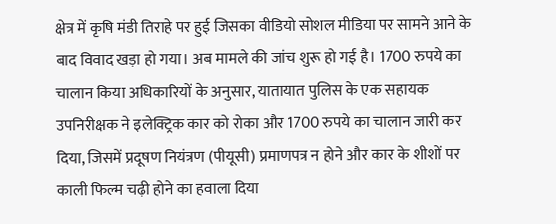क्षेत्र में कृषि मंडी तिराहे पर हुई जिसका वीडियो सोशल मीडिया पर सामने आने के बाद विवाद खड़ा हो गया। अब मामले की जांच शुरू हो गई है। 1700 रुपये का चालान किया अधिकारियों के अनुसार, यातायात पुलिस के एक सहायक उपनिरीक्षक ने इलेक्ट्रिक कार को रोका और 1700 रुपये का चालान जारी कर दिया, जिसमें प्रदूषण नियंत्रण (पीयूसी) प्रमाणपत्र न होने और कार के शीशों पर काली फिल्म चढ़ी होने का हवाला दिया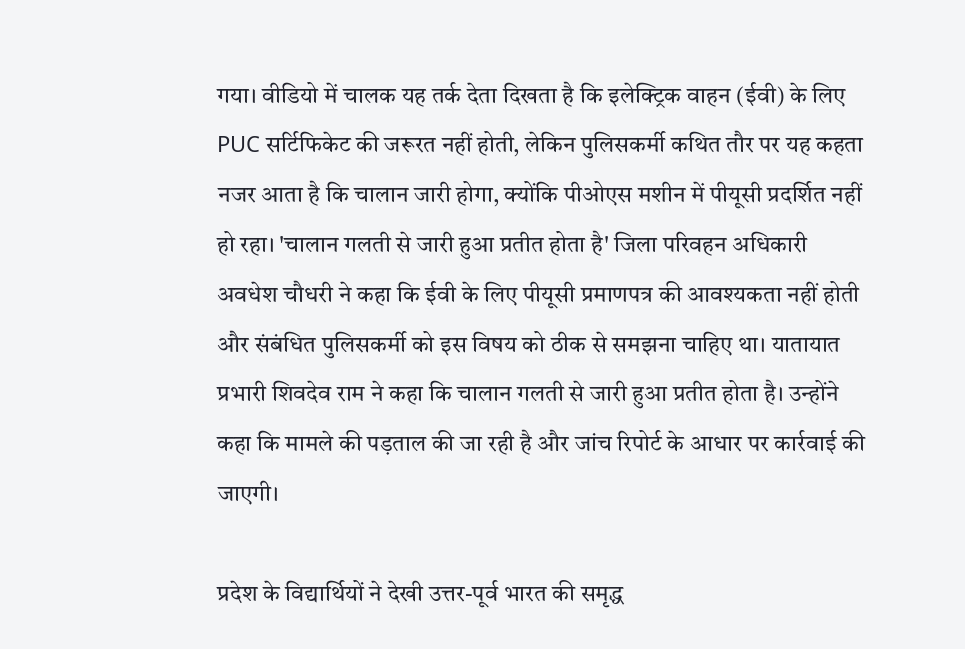गया। वीडियो में चालक यह तर्क देता दिखता है कि इलेक्ट्रिक वाहन (ईवी) के लिए PUC सर्टिफिकेट की जरूरत नहीं होती, लेकिन पुलिसकर्मी कथित तौर पर यह कहता नजर आता है कि चालान जारी होगा, क्योंकि पीओएस मशीन में पीयूसी प्रदर्शित नहीं हो रहा। 'चालान गलती से जारी हुआ प्रतीत होता है' जिला परिवहन अधिकारी अवधेश चौधरी ने कहा कि ईवी के लिए पीयूसी प्रमाणपत्र की आवश्यकता नहीं होती और संबंधित पुलिसकर्मी को इस विषय को ठीक से समझना चाहिए था। यातायात प्रभारी शिवदेव राम ने कहा कि चालान गलती से जारी हुआ प्रतीत होता है। उन्होंने कहा कि मामले की पड़ताल की जा रही है और जांच रिपोर्ट के आधार पर कार्रवाई की जाएगी।

प्रदेश के विद्यार्थियों ने देखी उत्तर-पूर्व भारत की समृद्ध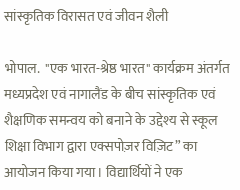सांस्कृतिक विरासत एवं जीवन शैली

भोपाल.  "एक भारत-श्रेष्ठ भारत" कार्यक्रम अंतर्गत मध्यप्रदेश एवं नागालैंड के बीच सांस्कृतिक एवं शैक्षणिक समन्वय को बनाने के उद्देश्य से स्कूल शिक्षा विभाग द्वारा एक्सपोज़र विज़िट” का आयोजन किया गया। विद्यार्थियों ने एक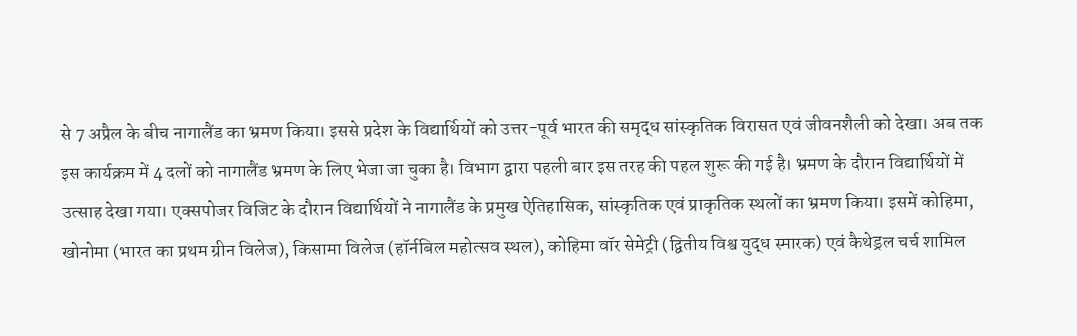से 7 अप्रैल के बीच नागालैंड का भ्रमण किया। इससे प्रदेश के विद्यार्थियों को उत्तर-पूर्व भारत की समृद्ध सांस्कृतिक विरासत एवं जीवनशैली को देखा। अब तक इस कार्यक्रम में 4 दलों को नागालैंड भ्रमण के लिए भेजा जा चुका है। विभाग द्वारा पहली बार इस तरह की पहल शुरू की गई है। भ्रमण के दौरान विद्यार्थियों में उत्साह देखा गया। एक्सपोजर विजिट के दौरान विद्यार्थियों ने नागालैंड के प्रमुख ऐतिहासिक, सांस्कृतिक एवं प्राकृतिक स्थलों का भ्रमण किया। इसमें कोहिमा, खोनोमा (भारत का प्रथम ग्रीन विलेज), किसामा विलेज (हॉर्नबिल महोत्सव स्थल), कोहिमा वॉर सेमेट्री (द्वितीय विश्व युद्ध स्मारक) एवं कैथेड्रल चर्च शामिल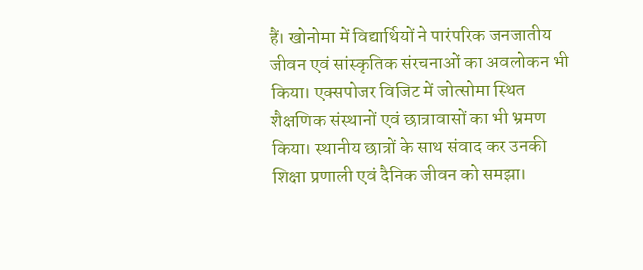हैं। खोनोमा में विद्यार्थियों ने पारंपरिक जनजातीय जीवन एवं सांस्कृतिक संरचनाओं का अवलोकन भी किया। एक्सपोजर विजिट में जोत्सोमा स्थित शैक्षणिक संस्थानों एवं छात्रावासों का भी भ्रमण किया। स्थानीय छात्रों के साथ संवाद कर उनकी शिक्षा प्रणाली एवं दैनिक जीवन को समझा।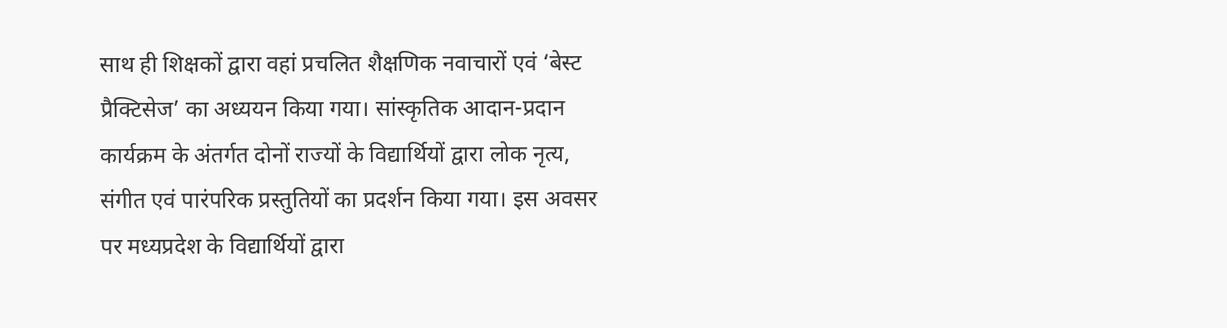साथ ही शिक्षकों द्वारा वहां प्रचलित शैक्षणिक नवाचारों एवं ‘बेस्ट प्रैक्टिसेज’ का अध्ययन किया गया। सांस्कृतिक आदान-प्रदान कार्यक्रम के अंतर्गत दोनों राज्यों के विद्यार्थियों द्वारा लोक नृत्य, संगीत एवं पारंपरिक प्रस्तुतियों का प्रदर्शन किया गया। इस अवसर पर मध्यप्रदेश के विद्यार्थियों द्वारा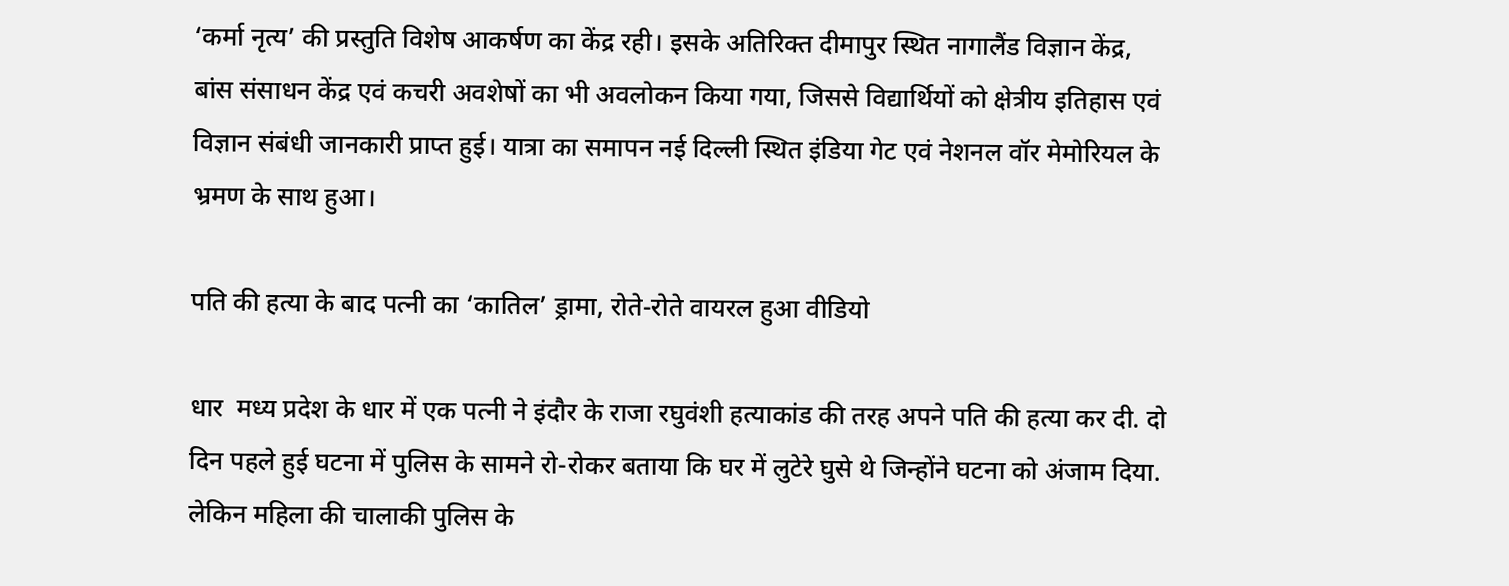‘कर्मा नृत्य’ की प्रस्तुति विशेष आकर्षण का केंद्र रही। इसके अतिरिक्त दीमापुर स्थित नागालैंड विज्ञान केंद्र, बांस संसाधन केंद्र एवं कचरी अवशेषों का भी अवलोकन किया गया, जिससे विद्यार्थियों को क्षेत्रीय इतिहास एवं विज्ञान संबंधी जानकारी प्राप्त हुई। यात्रा का समापन नई दिल्ली स्थित इंडिया गेट एवं नेशनल वॉर मेमोरियल के भ्रमण के साथ हुआ।

पति की हत्या के बाद पत्नी का ‘कातिल’ ड्रामा, रोते-रोते वायरल हुआ वीडियो

धार  मध्य प्रदेश के धार में एक पत्नी ने इंदौर के राजा रघुवंशी हत्याकांड की तरह अपने पति की हत्या कर दी. दो दिन पहले हुई घटना में पुलिस के सामने रो-रोकर बताया कि घर में लुटेरे घुसे थे जिन्होंने घटना को अंजाम दिया. लेकिन महिला की चालाकी पुलिस के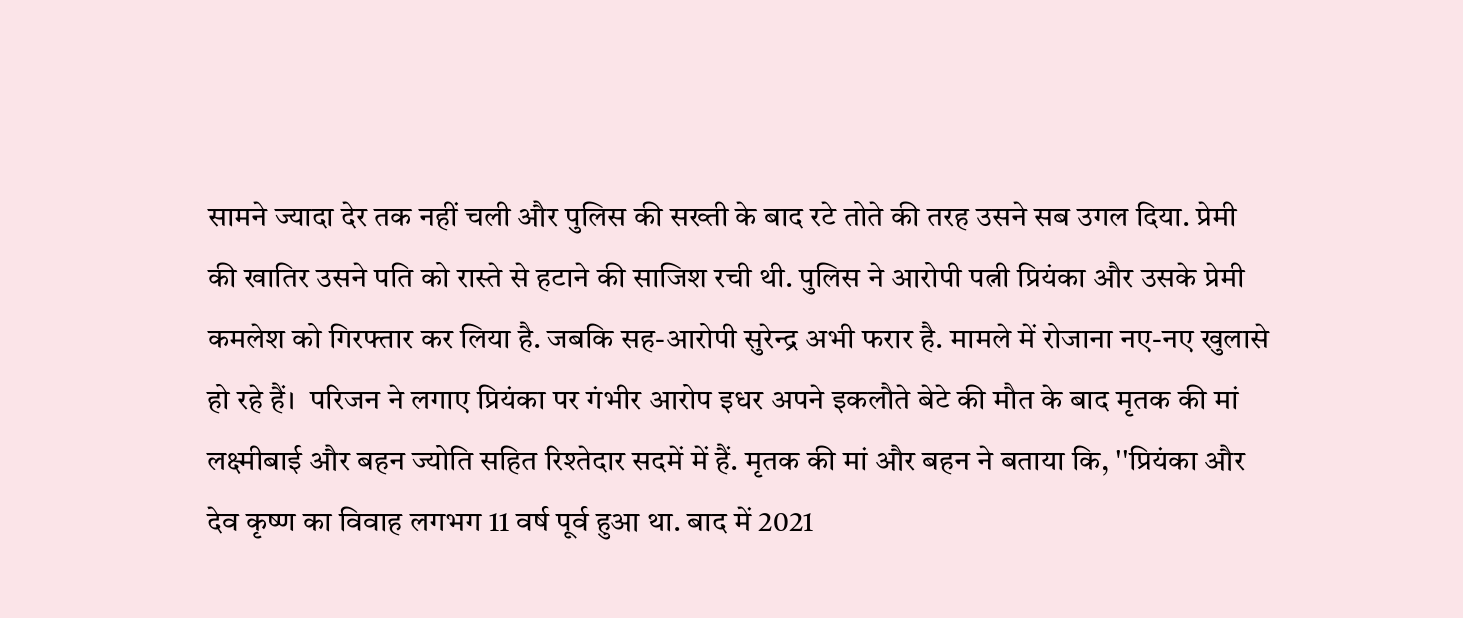सामने ज्यादा देर तक नहीं चली और पुलिस की सख्ती के बाद रटे तोते की तरह उसने सब उगल दिया. प्रेमी की खातिर उसने पति को रास्ते से हटाने की साजिश रची थी. पुलिस ने आरोपी पत्नी प्रियंका और उसके प्रेमी कमलेश को गिरफ्तार कर लिया है. जबकि सह-आरोपी सुरेन्द्र अभी फरार है. मामले में रोजाना नए-नए खुलासे हो रहे हैं।  परिजन ने लगाए प्रियंका पर गंभीर आरोप इधर अपने इकलौते बेटे की मौत के बाद मृतक की मां लक्ष्मीबाई और बहन ज्योति सहित रिश्तेदार सदमें में हैं. मृतक की मां और बहन ने बताया कि, ''प्रियंका और देव कृष्ण का विवाह लगभग 11 वर्ष पूर्व हुआ था. बाद में 2021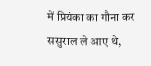में प्रियंका का गौना कर ससुराल ले आए थे,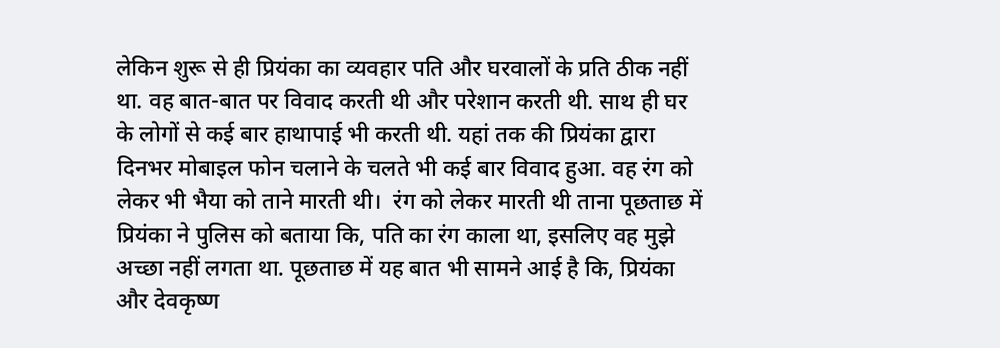लेकिन शुरू से ही प्रियंका का व्यवहार पति और घरवालों के प्रति ठीक नहीं था. वह बात-बात पर विवाद करती थी और परेशान करती थी. साथ ही घर के लोगों से कई बार हाथापाई भी करती थी. यहां तक की प्रियंका द्वारा दिनभर मोबाइल फोन चलाने के चलते भी कई बार विवाद हुआ. वह रंग को लेकर भी भैया को ताने मारती थी।  रंग को लेकर मारती थी ताना पूछताछ में प्रियंका ने पुलिस को बताया कि, पति का रंग काला था, इसलिए वह मुझे अच्छा नहीं लगता था. पूछताछ में यह बात भी सामने आई है कि, प्रियंका और देवकृष्ण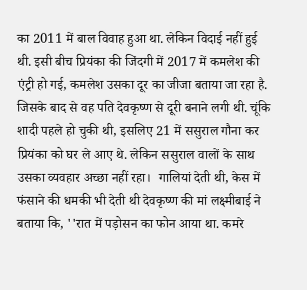का 2011 में बाल विवाह हुआ था. लेकिन विदाई नहीं हुई थी. इसी बीच प्रियंका की जिंदगी में 2017 में कमलेश की एंट्री हो गई, कमलेश उसका दूर का जीजा बताया जा रहा है. जिसके बाद से वह पति देवकृष्ण से दूरी बनाने लगी थी. चूंकि शादी पहले हो चुकी थी, इसलिए 21 में ससुराल गौना कर प्रियंका को घर ले आए थे. लेकिन ससुराल वालों के साथ उसका व्यवहार अच्छा नहीं रहा।  गालियां देती थी, केस में फंसाने की धमकी भी देती थी देवकृष्ण की मां लक्ष्मीबाई ने बताया कि, ''रात में पड़ोसन का फोन आया था. कमरे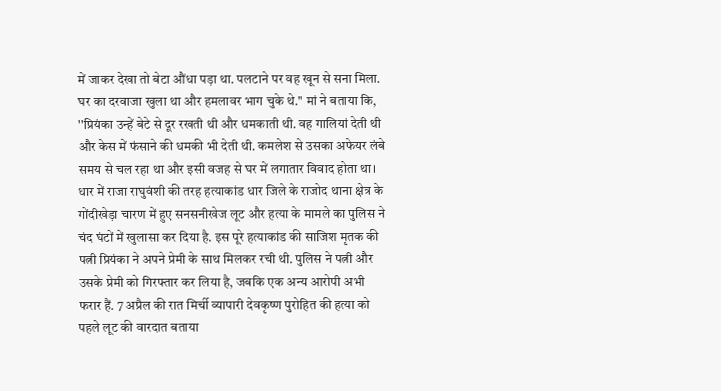में जाकर देखा तो बेटा औंधा पड़ा था. पलटाने पर वह खून से सना मिला. घर का दरवाजा खुला था और हमलावर भाग चुके थे.'' मां ने बताया कि, ''प्रियंका उन्हें बेटे से दूर रखती थी और धमकाती थी. वह गालियां देती थी और केस में फंसाने की धमकी भी देती थी. कमलेश से उसका अफेयर लंबे समय से चल रहा था और इसी वजह से घर में लगातार विवाद होता था।  धार में राजा राघुवंशी की तरह हत्याकांड धार जिले के राजोद थाना क्षेत्र के गोंदीखेड़ा चारण में हुए सनसनीखेज लूट और हत्या के मामले का पुलिस ने चंद घंटों में खुलासा कर दिया है. इस पूरे हत्याकांड की साजिश मृतक की पत्नी प्रियंका ने अपने प्रेमी के साथ मिलकर रची थी. पुलिस ने पत्नी और उसके प्रेमी को गिरफ्तार कर लिया है, जबकि एक अन्य आरोपी अभी फरार हैं. 7 अप्रैल की रात मिर्ची व्यापारी देवकृष्ण पुरोहित की हत्या को पहले लूट की वारदात बताया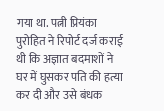गया था. पत्नी प्रियंका पुरोहित ने रिपोर्ट दर्ज कराई थी कि अज्ञात बदमाशों ने घर में घुसकर पति की हत्या कर दी और उसे बंधक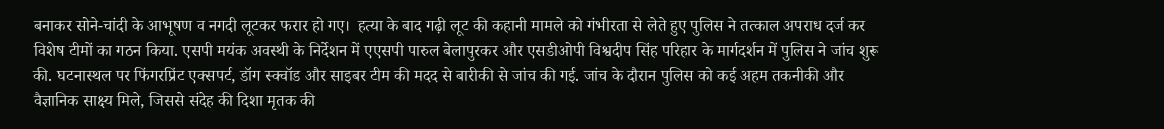बनाकर सोने-चांदी के आभूषण व नगदी लूटकर फरार हो गए।  हत्या के बाद गढ़ी लूट की कहानी मामले को गंभीरता से लेते हुए पुलिस ने तत्काल अपराध दर्ज कर विशेष टीमों का गठन किया. एसपी मयंक अवस्थी के निर्देशन में एएसपी पारुल बेलापुरकर और एसडीओपी विश्वदीप सिंह परिहार के मार्गदर्शन में पुलिस ने जांच शुरू की. घटनास्थल पर फिंगरप्रिंट एक्सपर्ट, डॉग स्क्वॉड और साइबर टीम की मदद से बारीकी से जांच की गई. जांच के दौरान पुलिस को कई अहम तकनीकी और वैज्ञानिक साक्ष्य मिले, जिससे संदेह की दिशा मृतक की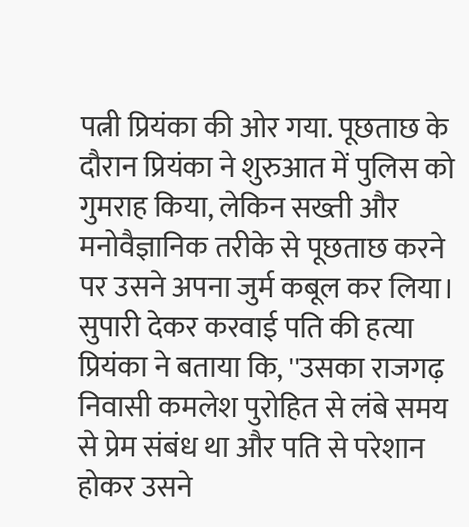पत्नी प्रियंका की ओर गया. पूछताछ के दौरान प्रियंका ने शुरुआत में पुलिस को गुमराह किया, लेकिन सख्ती और मनोवैज्ञानिक तरीके से पूछताछ करने पर उसने अपना जुर्म कबूल कर लिया।  सुपारी देकर करवाई पति की हत्या प्रियंका ने बताया कि, ''उसका राजगढ़ निवासी कमलेश पुरोहित से लंबे समय से प्रेम संबंध था और पति से परेशान होकर उसने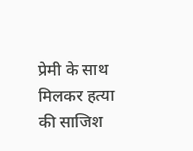प्रेमी के साथ मिलकर हत्या की साजिश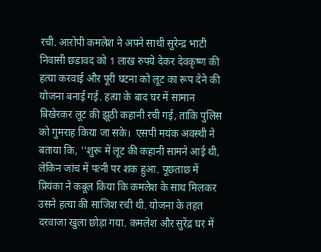रची. आरोपी कमलेश ने अपने साथी सुरेन्द्र भाटी निवासी छडावद को 1 लाख रुपये देकर देवकृष्ण की हत्या करवाई और पूरी घटना को लूट का रूप देने की योजना बनाई गई. हत्या के बाद घर में सामान बिखेरकर लूट की झूठी कहानी रची गई, ताकि पुलिस को गुमराह किया जा सके।  एसपी मयंक अवस्थी ने बताया कि, ''शुरू में लूट की कहानी सामने आई थी, लेकिन जांच में पत्नी पर शक हुआ. पूछताछ में प्रियंका ने कबूल किया कि कमलेश के साथ मिलकर उसने हत्या की साजिश रची थी. योजना के तहत दरवाजा खुला छोड़ा गया. कमलेश और सुरेंद्र घर में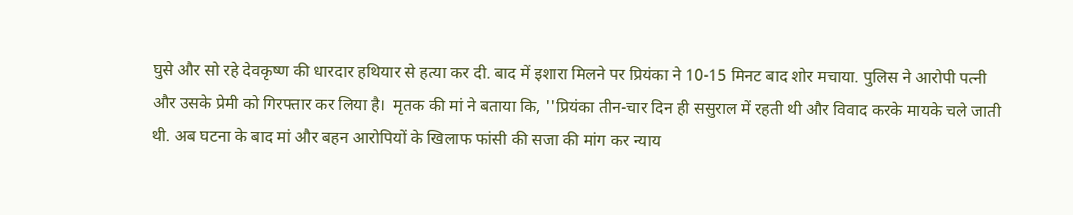घुसे और सो रहे देवकृष्ण की धारदार हथियार से हत्या कर दी. बाद में इशारा मिलने पर प्रियंका ने 10-15 मिनट बाद शोर मचाया. पुलिस ने आरोपी पत्नी और उसके प्रेमी को गिरफ्तार कर लिया है।  मृतक की मां ने बताया कि, ''प्रियंका तीन-चार दिन ही ससुराल में रहती थी और विवाद करके मायके चले जाती थी. अब घटना के बाद मां और बहन आरोपियों के खिलाफ फांसी की सजा की मांग कर न्याय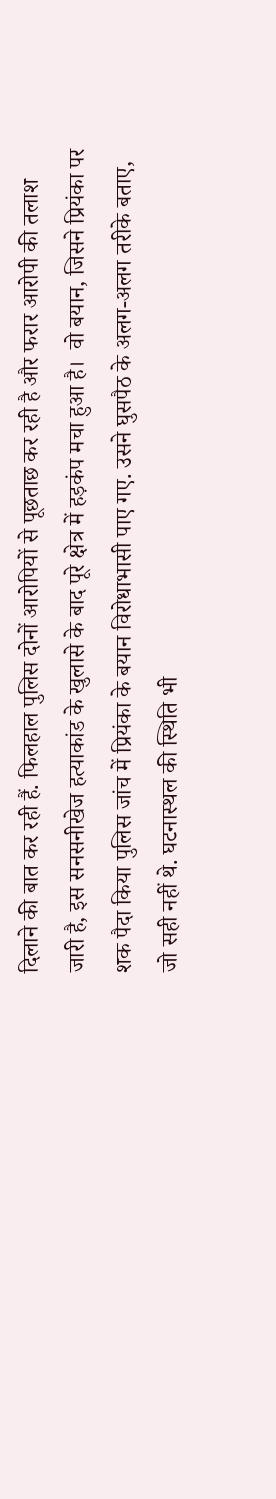दिलाने की बात कर रही हैं. फिलहाल पुलिस दोनों आरोपियों से पूछताछ कर रही है और फरार आरोपी की तलाश जारी है, इस सनसनीखेज हत्याकांड के खुलासे के बाद पूरे क्षेत्र में हड़कंप मचा हुआ है।  वो बयान, जिसने प्रियंका पर शक पैदा किया पुलिस जांच में प्रियंका के बयान विरोधाभासी पाए गए. उसने घुसपैठ के अलग-अलग तरीके बताए, जो सही नहीं थे. घटनास्थल की स्थिति भी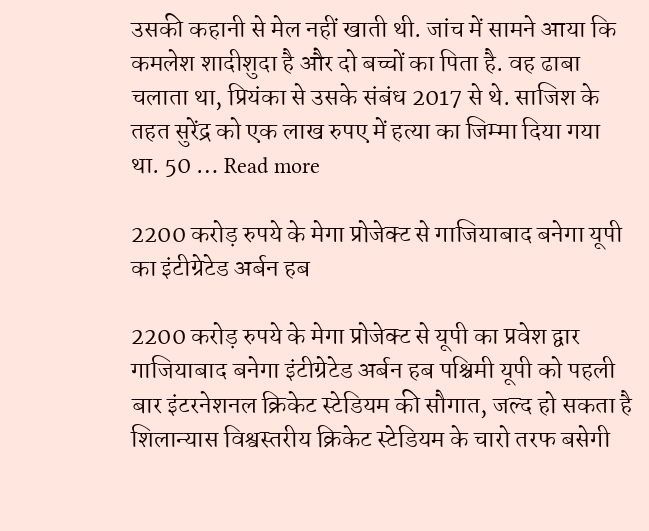उसकी कहानी से मेल नहीं खाती थी. जांच में सामने आया कि कमलेश शादीशुदा है और दो बच्चों का पिता है. वह ढाबा चलाता था, प्रियंका से उसके संबंध 2017 से थे. साजिश के तहत सुरेंद्र को एक लाख रुपए में हत्या का जिम्मा दिया गया था. 50 … Read more

2200 करोड़ रुपये के मेगा प्रोजेक्ट से गाजियाबाद बनेगा यूपी का इंटीग्रेटेड अर्बन हब

2200 करोड़ रुपये के मेगा प्रोजेक्ट से यूपी का प्रवेश द्वार गाजियाबाद बनेगा इंटीग्रेटेड अर्बन हब पश्चिमी यूपी को पहली बार इंटरनेशनल क्रिकेट स्टेडियम की सौगात, जल्द हो सकता है शिलान्यास विश्वस्तरीय क्रिकेट स्टेडियम के चारो तरफ बसेगी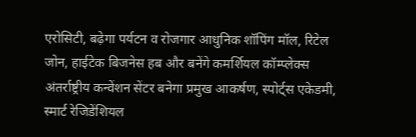एरोसिटी, बढ़ेगा पर्यटन व रोजगार आधुनिक शॉपिंग मॉल, रिटेल जोन, हाईटेक बिजनेस हब और बनेंगे कमर्शियल कॉम्प्लेक्स अंतर्राष्ट्रीय कन्वेंशन सेंटर बनेगा प्रमुख आकर्षण, स्पोर्ट्स एकेडमी, स्मार्ट रेजिडेंशियल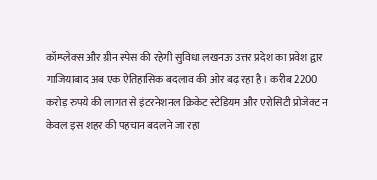कॉम्प्लेक्स और ग्रीन स्पेस की रहेगी सुविधा लखनऊ उत्तर प्रदेश का प्रवेश द्वार गाजियाबाद अब एक ऐतिहासिक बदलाव की ओर बढ़ रहा है। करीब 2200 करोड़ रुपये की लागत से इंटरनेशनल क्रिकेट स्टेडियम और एरोसिटी प्रोजेक्ट न केवल इस शहर की पहचान बदलने जा रहा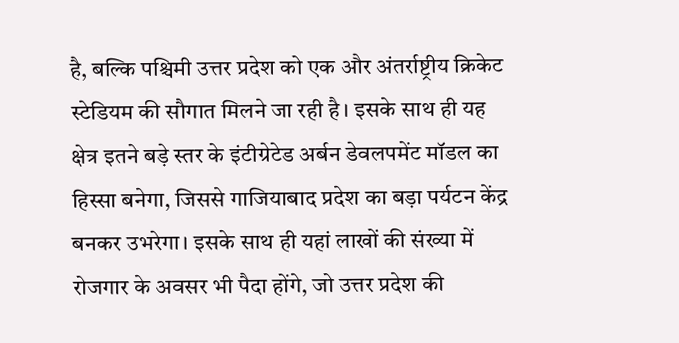है, बल्कि पश्चिमी उत्तर प्रदेश को एक और अंतर्राष्ट्रीय क्रिकेट स्टेडियम की सौगात मिलने जा रही है। इसके साथ ही यह क्षेत्र इतने बड़े स्तर के इंटीग्रेटेड अर्बन डेवलपमेंट मॉडल का हिस्सा बनेगा, जिससे गाजियाबाद प्रदेश का बड़ा पर्यटन केंद्र बनकर उभरेगा। इसके साथ ही यहां लाखों की संख्या में रोजगार के अवसर भी पैदा होंगे, जो उत्तर प्रदेश की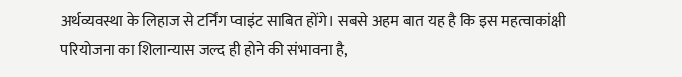अर्थव्यवस्था के लिहाज से टर्निंग प्वाइंट साबित होंगे। सबसे अहम बात यह है कि इस महत्वाकांक्षी परियोजना का शिलान्यास जल्द ही होने की संभावना है,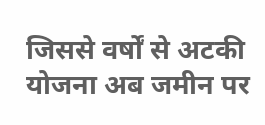जिससे वर्षों से अटकी योजना अब जमीन पर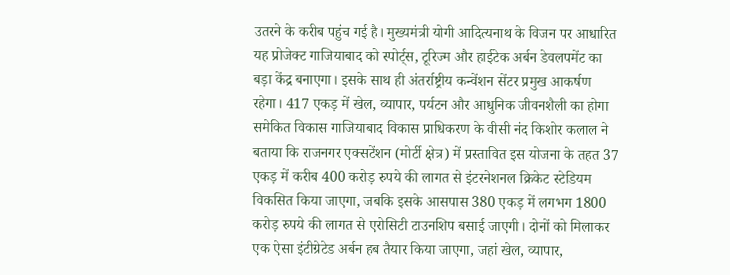उतरने के करीब पहुंच गई है। मुख्यमंत्री योगी आदित्यनाथ के विजन पर आधारित यह प्रोजेक्ट गाजियाबाद को स्पोर्ट्स, टूरिज्म और हाईटेक अर्बन डेवलपमेंट का बड़ा केंद्र बनाएगा। इसके साथ ही अंतर्राष्ट्रीय कन्वेंशन सेंटर प्रमुख आकर्षण रहेगा। 417 एकड़ में खेल, व्यापार, पर्यटन और आधुनिक जीवनशैली का होगा समेकित विकास गाजियाबाद विकास प्राधिकरण के वीसी नंद किशोर कलाल ने बताया कि राजनगर एक्सटेंशन (मोर्टी क्षेत्र) में प्रस्तावित इस योजना के तहत 37 एकड़ में करीब 400 करोड़ रुपये की लागत से इंटरनेशनल क्रिकेट स्टेडियम विकसित किया जाएगा, जबकि इसके आसपास 380 एकड़ में लगभग 1800 करोड़ रुपये की लागत से एरोसिटी टाउनशिप बसाई जाएगी। दोनों को मिलाकर एक ऐसा इंटीग्रेटेड अर्बन हब तैयार किया जाएगा, जहां खेल, व्यापार,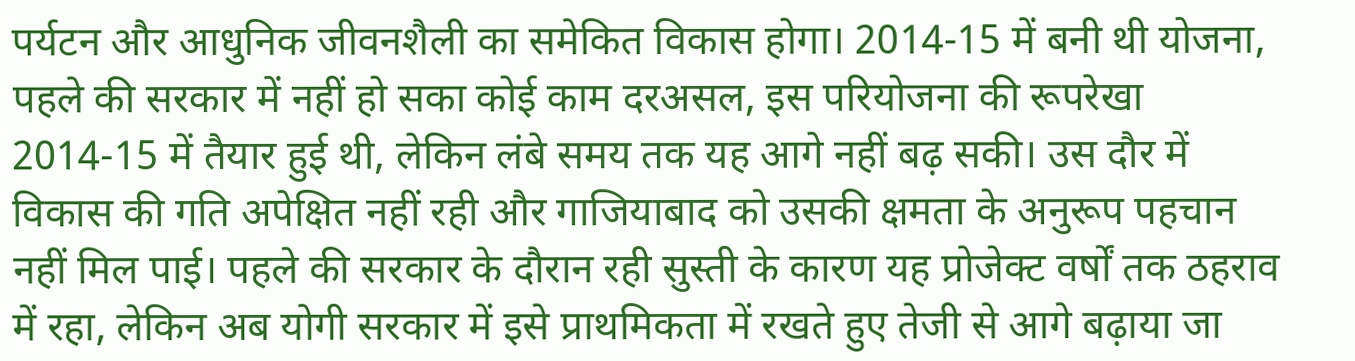पर्यटन और आधुनिक जीवनशैली का समेकित विकास होगा। 2014-15 में बनी थी योजना, पहले की सरकार में नहीं हो सका कोई काम दरअसल, इस परियोजना की रूपरेखा 2014-15 में तैयार हुई थी, लेकिन लंबे समय तक यह आगे नहीं बढ़ सकी। उस दौर में विकास की गति अपेक्षित नहीं रही और गाजियाबाद को उसकी क्षमता के अनुरूप पहचान नहीं मिल पाई। पहले की सरकार के दौरान रही सुस्ती के कारण यह प्रोजेक्ट वर्षों तक ठहराव में रहा, लेकिन अब योगी सरकार में इसे प्राथमिकता में रखते हुए तेजी से आगे बढ़ाया जा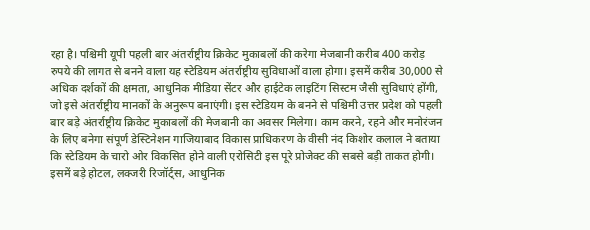रहा है। पश्चिमी यूपी पहली बार अंतर्राष्ट्रीय क्रिकेट मुकाबलों की करेगा मेजबानी करीब 400 करोड़ रुपये की लागत से बनने वाला यह स्टेडियम अंतर्राष्ट्रीय सुविधाओं वाला होगा। इसमें करीब 30,000 से अधिक दर्शकों की क्षमता, आधुनिक मीडिया सेंटर और हाईटेक लाइटिंग सिस्टम जैसी सुविधाएं होंगी, जो इसे अंतर्राष्ट्रीय मानकों के अनुरूप बनाएंगी। इस स्टेडियम के बनने से पश्चिमी उत्तर प्रदेश को पहली बार बड़े अंतर्राष्ट्रीय क्रिकेट मुकाबलों की मेजबानी का अवसर मिलेगा। काम करने, रहने और मनोरंजन के लिए बनेगा संपूर्ण डेस्टिनेशन गाजियाबाद विकास प्राधिकरण के वीसी नंद किशोर कलाल ने बताया कि स्टेडियम के चारो ओर विकसित होने वाली एरोसिटी इस पूरे प्रोजेक्ट की सबसे बड़ी ताकत होगी। इसमें बड़े होटल, लक्जरी रिजॉर्ट्स, आधुनिक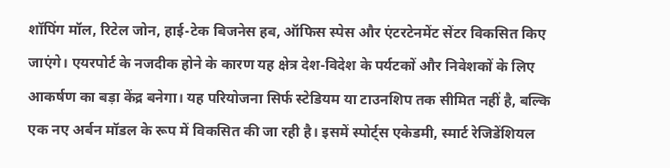शॉपिंग मॉल, रिटेल जोन, हाई-टेक बिजनेस हब, ऑफिस स्पेस और एंटरटेनमेंट सेंटर विकसित किए जाएंगे। एयरपोर्ट के नजदीक होने के कारण यह क्षेत्र देश-विदेश के पर्यटकों और निवेशकों के लिए आकर्षण का बड़ा केंद्र बनेगा। यह परियोजना सिर्फ स्टेडियम या टाउनशिप तक सीमित नहीं है, बल्कि एक नए अर्बन मॉडल के रूप में विकसित की जा रही है। इसमें स्पोर्ट्स एकेडमी, स्मार्ट रेजिडेंशियल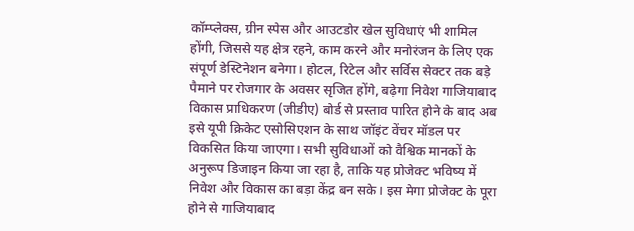कॉम्प्लेक्स, ग्रीन स्पेस और आउटडोर खेल सुविधाएं भी शामिल होंगी, जिससे यह क्षेत्र रहने, काम करने और मनोरंजन के लिए एक संपूर्ण डेस्टिनेशन बनेगा। होटल, रिटेल और सर्विस सेक्टर तक बड़े पैमाने पर रोजगार के अवसर सृजित होंगे, बढ़ेगा निवेश गाजियाबाद विकास प्राधिकरण (जीडीए) बोर्ड से प्रस्ताव पारित होने के बाद अब इसे यूपी क्रिकेट एसोसिएशन के साथ जॉइंट वेंचर मॉडल पर विकसित किया जाएगा। सभी सुविधाओं को वैश्विक मानकों के अनुरूप डिजाइन किया जा रहा है, ताकि यह प्रोजेक्ट भविष्य में निवेश और विकास का बड़ा केंद्र बन सके। इस मेगा प्रोजेक्ट के पूरा होने से गाजियाबाद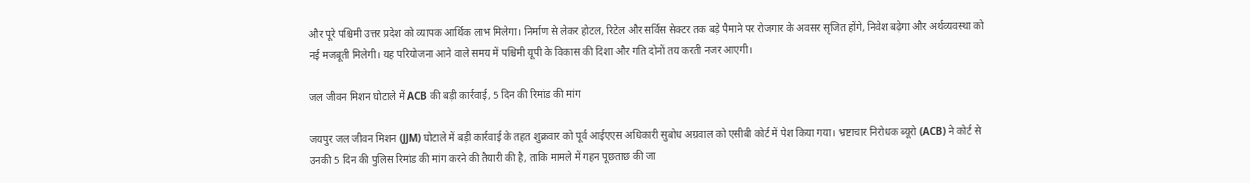और पूरे पश्चिमी उत्तर प्रदेश को व्यापक आर्थिक लाभ मिलेगा। निर्माण से लेकर होटल, रिटेल और सर्विस सेक्टर तक बड़े पैमाने पर रोजगार के अवसर सृजित होंगे, निवेश बढ़ेगा और अर्थव्यवस्था को नई मजबूती मिलेगी। यह परियोजना आने वाले समय में पश्चिमी यूपी के विकास की दिशा और गति दोनों तय करती नजर आएगी।

जल जीवन मिशन घोटाले में ACB की बड़ी कार्रवाई, 5 दिन की रिमांड की मांग

जयपुर जल जीवन मिशन (JJM) घोटाले में बड़ी कार्रवाई के तहत शुक्रवार को पूर्व आईएएस अधिकारी सुबोध अग्रवाल को एसीबी कोर्ट में पेश किया गया। भ्रष्टाचार निरोधक ब्यूरो (ACB) ने कोर्ट से उनकी 5 दिन की पुलिस रिमांड की मांग करने की तैयारी की है, ताकि मामले में गहन पूछताछ की जा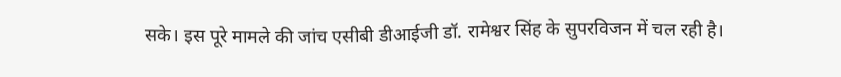सके। इस पूरे मामले की जांच एसीबी डीआईजी डॉ. रामेश्वर सिंह के सुपरविजन में चल रही है।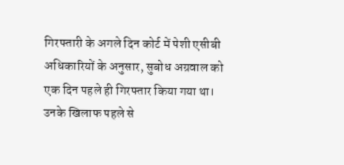गिरफ्तारी के अगले दिन कोर्ट में पेशी एसीबी अधिकारियों के अनुसार, सुबोध अग्रवाल को एक दिन पहले ही गिरफ्तार किया गया था। उनके खिलाफ पहले से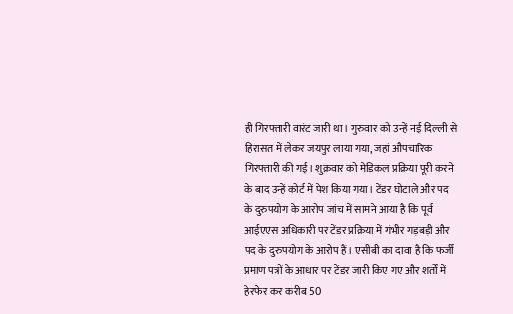ही गिरफ्तारी वारंट जारी था। गुरुवार को उन्हें नई दिल्ली से हिरासत में लेकर जयपुर लाया गया, जहां औपचारिक गिरफ्तारी की गई। शुक्रवार को मेडिकल प्रक्रिया पूरी करने के बाद उन्हें कोर्ट में पेश किया गया। टेंडर घोटाले और पद के दुरुपयोग के आरोप जांच में सामने आया है कि पूर्व आईएएस अधिकारी पर टेंडर प्रक्रिया में गंभीर गड़बड़ी और पद के दुरुपयोग के आरोप हैं। एसीबी का दावा है कि फर्जी प्रमाण पत्रों के आधार पर टेंडर जारी किए गए और शर्तों में हेरफेर कर करीब 50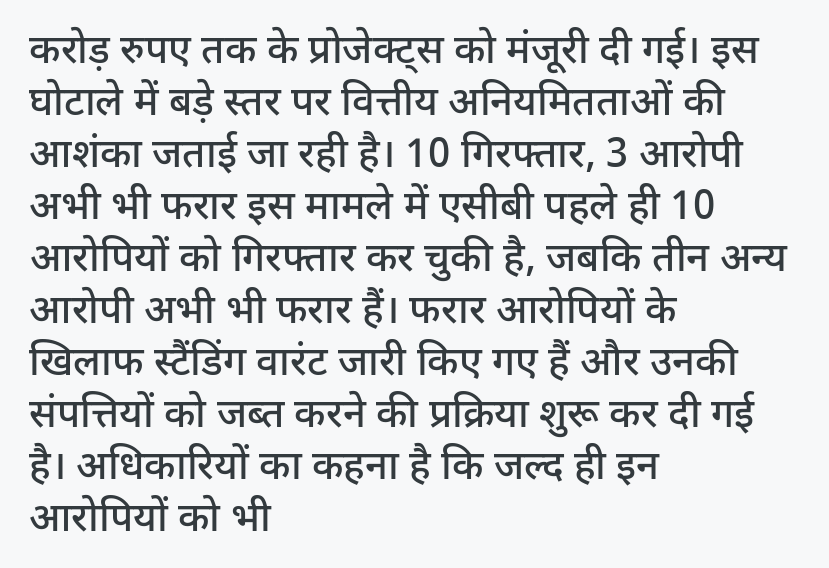करोड़ रुपए तक के प्रोजेक्ट्स को मंजूरी दी गई। इस घोटाले में बड़े स्तर पर वित्तीय अनियमितताओं की आशंका जताई जा रही है। 10 गिरफ्तार, 3 आरोपी अभी भी फरार इस मामले में एसीबी पहले ही 10 आरोपियों को गिरफ्तार कर चुकी है, जबकि तीन अन्य आरोपी अभी भी फरार हैं। फरार आरोपियों के खिलाफ स्टैंडिंग वारंट जारी किए गए हैं और उनकी संपत्तियों को जब्त करने की प्रक्रिया शुरू कर दी गई है। अधिकारियों का कहना है कि जल्द ही इन आरोपियों को भी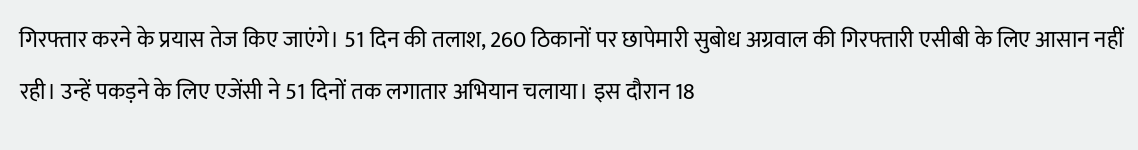गिरफ्तार करने के प्रयास तेज किए जाएंगे। 51 दिन की तलाश, 260 ठिकानों पर छापेमारी सुबोध अग्रवाल की गिरफ्तारी एसीबी के लिए आसान नहीं रही। उन्हें पकड़ने के लिए एजेंसी ने 51 दिनों तक लगातार अभियान चलाया। इस दौरान 18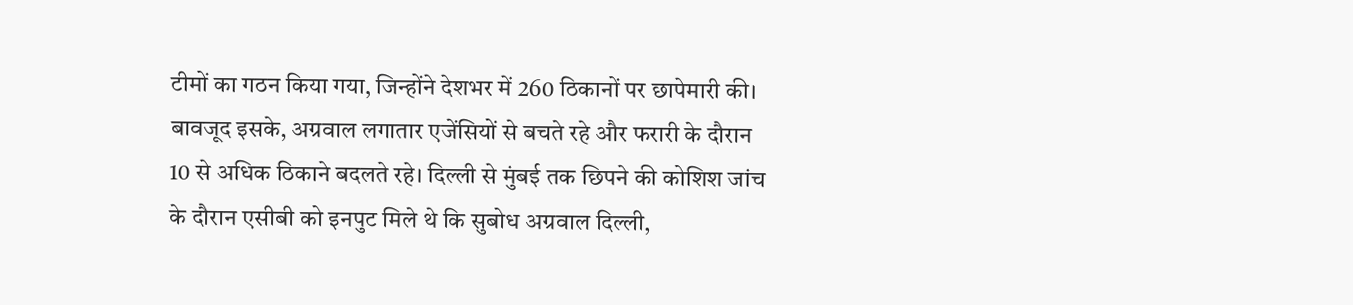टीमों का गठन किया गया, जिन्होंने देशभर में 260 ठिकानों पर छापेमारी की। बावजूद इसके, अग्रवाल लगातार एजेंसियों से बचते रहे और फरारी के दौरान 10 से अधिक ठिकाने बदलते रहे। दिल्ली से मुंबई तक छिपने की कोशिश जांच के दौरान एसीबी को इनपुट मिले थे कि सुबोध अग्रवाल दिल्ली,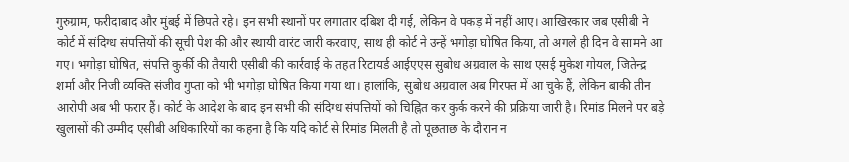गुरुग्राम, फरीदाबाद और मुंबई में छिपते रहे। इन सभी स्थानों पर लगातार दबिश दी गई, लेकिन वे पकड़ में नहीं आए। आखिरकार जब एसीबी ने कोर्ट में संदिग्ध संपत्तियों की सूची पेश की और स्थायी वारंट जारी करवाए, साथ ही कोर्ट ने उन्हें भगोड़ा घोषित किया, तो अगले ही दिन वे सामने आ गए। भगोड़ा घोषित, संपत्ति कुर्की की तैयारी एसीबी की कार्रवाई के तहत रिटायर्ड आईएएस सुबोध अग्रवाल के साथ एसई मुकेश गोयल, जितेन्द्र शर्मा और निजी व्यक्ति संजीव गुप्ता को भी भगोड़ा घोषित किया गया था। हालांकि, सुबोध अग्रवाल अब गिरफ्त में आ चुके हैं, लेकिन बाकी तीन आरोपी अब भी फरार हैं। कोर्ट के आदेश के बाद इन सभी की संदिग्ध संपत्तियों को चिह्नित कर कुर्क करने की प्रक्रिया जारी है। रिमांड मिलने पर बड़े खुलासों की उम्मीद एसीबी अधिकारियों का कहना है कि यदि कोर्ट से रिमांड मिलती है तो पूछताछ के दौरान न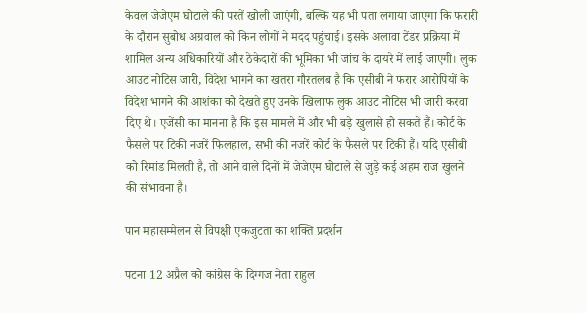केवल जेजेएम घोटाले की परतें खोली जाएंगी, बल्कि यह भी पता लगाया जाएगा कि फरारी के दौरान सुबोध अग्रवाल को किन लोगों ने मदद पहुंचाई। इसके अलावा टेंडर प्रक्रिया में शामिल अन्य अधिकारियों और ठेकेदारों की भूमिका भी जांच के दायरे में लाई जाएगी। लुक आउट नोटिस जारी, विदेश भागने का खतरा गौरतलब है कि एसीबी ने फरार आरोपियों के विदेश भागने की आशंका को देखते हुए उनके खिलाफ लुक आउट नोटिस भी जारी करवा दिए थे। एजेंसी का मानना है कि इस मामले में और भी बड़े खुलासे हो सकते हैं। कोर्ट के फैसले पर टिकी नजरें फिलहाल, सभी की नजरें कोर्ट के फैसले पर टिकी हैं। यदि एसीबी को रिमांड मिलती है, तो आने वाले दिनों में जेजेएम घोटाले से जुड़े कई अहम राज खुलने की संभावना है।

पान महासम्मेलन से विपक्षी एकजुटता का शक्ति प्रदर्शन

पटना 12 अप्रैल को कांग्रेस के दिग्गज नेता राहुल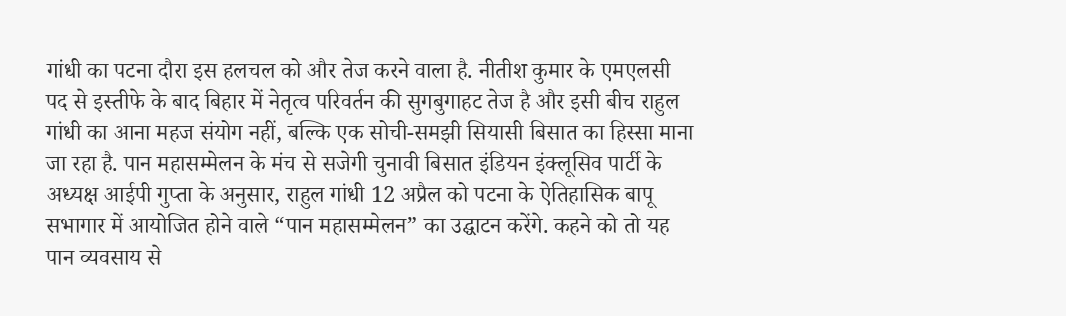गांधी का पटना दौरा इस हलचल को और तेज करने वाला है. नीतीश कुमार के एमएलसी पद से इस्तीफे के बाद बिहार में नेतृत्व परिवर्तन की सुगबुगाहट तेज है और इसी बीच राहुल गांधी का आना महज संयोग नहीं, बल्कि एक सोची-समझी सियासी बिसात का हिस्सा माना जा रहा है. पान महासम्मेलन के मंच से सजेगी चुनावी बिसात इंडियन इंक्लूसिव पार्टी के अध्यक्ष आईपी गुप्ता के अनुसार, राहुल गांधी 12 अप्रैल को पटना के ऐतिहासिक बापू सभागार में आयोजित होने वाले “पान महासम्मेलन” का उद्घाटन करेंगे. कहने को तो यह पान व्यवसाय से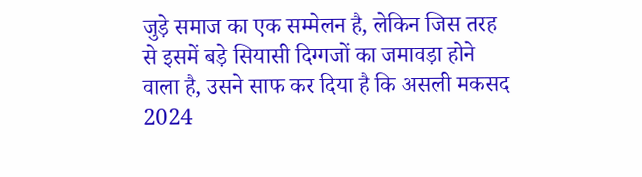जुड़े समाज का एक सम्मेलन है, लेकिन जिस तरह से इसमें बड़े सियासी दिग्गजों का जमावड़ा होने वाला है, उसने साफ कर दिया है कि असली मकसद 2024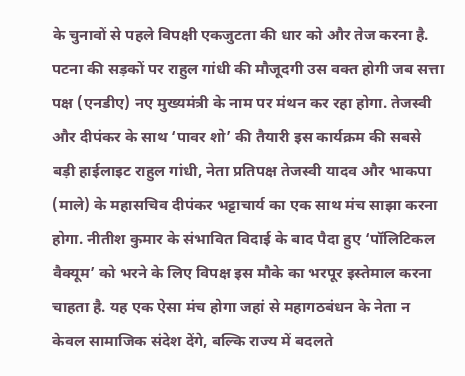के चुनावों से पहले विपक्षी एकजुटता की धार को और तेज करना है. पटना की सड़कों पर राहुल गांधी की मौजूदगी उस वक्त होगी जब सत्ता पक्ष (एनडीए) नए मुख्यमंत्री के नाम पर मंथन कर रहा होगा. तेजस्वी और दीपंकर के साथ ‘पावर शो’ की तैयारी इस कार्यक्रम की सबसे बड़ी हाईलाइट राहुल गांधी, नेता प्रतिपक्ष तेजस्वी यादव और भाकपा (माले) के महासचिव दीपंकर भट्टाचार्य का एक साथ मंच साझा करना होगा. नीतीश कुमार के संभावित विदाई के बाद पैदा हुए ‘पॉलिटिकल वैक्यूम’ को भरने के लिए विपक्ष इस मौके का भरपूर इस्तेमाल करना चाहता है. यह एक ऐसा मंच होगा जहां से महागठबंधन के नेता न केवल सामाजिक संदेश देंगे, बल्कि राज्य में बदलते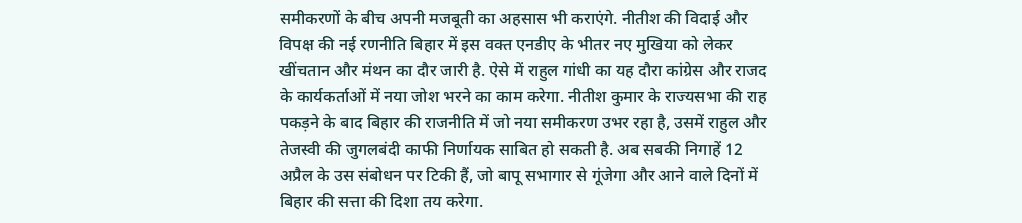समीकरणों के बीच अपनी मजबूती का अहसास भी कराएंगे. नीतीश की विदाई और विपक्ष की नई रणनीति बिहार में इस वक्त एनडीए के भीतर नए मुखिया को लेकर खींचतान और मंथन का दौर जारी है. ऐसे में राहुल गांधी का यह दौरा कांग्रेस और राजद के कार्यकर्ताओं में नया जोश भरने का काम करेगा. नीतीश कुमार के राज्यसभा की राह पकड़ने के बाद बिहार की राजनीति में जो नया समीकरण उभर रहा है, उसमें राहुल और तेजस्वी की जुगलबंदी काफी निर्णायक साबित हो सकती है. अब सबकी निगाहें 12 अप्रैल के उस संबोधन पर टिकी हैं, जो बापू सभागार से गूंजेगा और आने वाले दिनों में बिहार की सत्ता की दिशा तय करेगा.